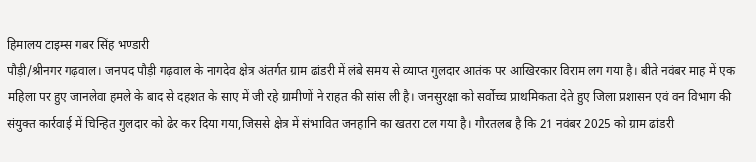हिमालय टाइम्स गबर सिंह भण्डारी
पौड़ी/श्रीनगर गढ़वाल। जनपद पौड़ी गढ़वाल के नागदेव क्षेत्र अंतर्गत ग्राम ढांडरी में लंबे समय से व्याप्त गुलदार आतंक पर आखिरकार विराम लग गया है। बीते नवंबर माह में एक महिला पर हुए जानलेवा हमले के बाद से दहशत के साए में जी रहे ग्रामीणों ने राहत की सांस ली है। जनसुरक्षा को सर्वोच्च प्राथमिकता देते हुए जिला प्रशासन एवं वन विभाग की संयुक्त कार्रवाई में चिन्हित गुलदार को ढेर कर दिया गया,जिससे क्षेत्र में संभावित जनहानि का खतरा टल गया है। गौरतलब है कि 21 नवंबर 2025 को ग्राम ढांडरी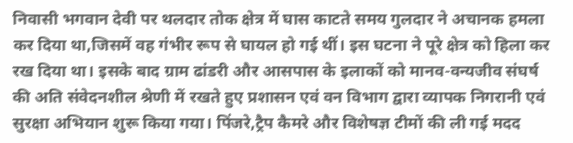निवासी भगवान देवी पर थलदार तोक क्षेत्र में घास काटते समय गुलदार ने अचानक हमला कर दिया था,जिसमें वह गंभीर रूप से घायल हो गई थीं। इस घटना ने पूरे क्षेत्र को हिला कर रख दिया था। इसके बाद ग्राम ढांडरी और आसपास के इलाकों को मानव-वन्यजीव संघर्ष की अति संवेदनशील श्रेणी में रखते हुए प्रशासन एवं वन विभाग द्वारा व्यापक निगरानी एवं सुरक्षा अभियान शुरू किया गया। पिंजरे,ट्रैप कैमरे और विशेषज्ञ टीमों की ली गई मदद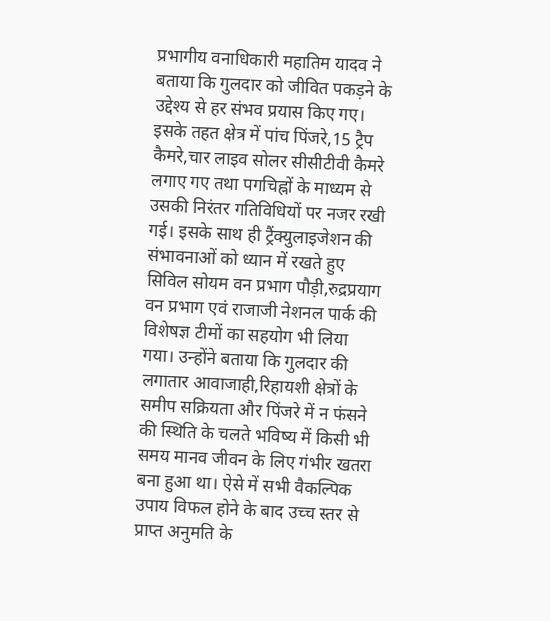प्रभागीय वनाधिकारी महातिम यादव ने बताया कि गुलदार को जीवित पकड़ने के उद्देश्य से हर संभव प्रयास किए गए। इसके तहत क्षेत्र में पांच पिंजरे,15 ट्रैप कैमरे,चार लाइव सोलर सीसीटीवी कैमरे लगाए गए तथा पगचिह्नों के माध्यम से उसकी निरंतर गतिविधियों पर नजर रखी गई। इसके साथ ही ट्रैंक्युलाइजेशन की संभावनाओं को ध्यान में रखते हुए सिविल सोयम वन प्रभाग पौड़ी,रुद्रप्रयाग वन प्रभाग एवं राजाजी नेशनल पार्क की विशेषज्ञ टीमों का सहयोग भी लिया गया। उन्होंने बताया कि गुलदार की लगातार आवाजाही,रिहायशी क्षेत्रों के समीप सक्रियता और पिंजरे में न फंसने की स्थिति के चलते भविष्य में किसी भी समय मानव जीवन के लिए गंभीर खतरा बना हुआ था। ऐसे में सभी वैकल्पिक उपाय विफल होने के बाद उच्च स्तर से प्राप्त अनुमति के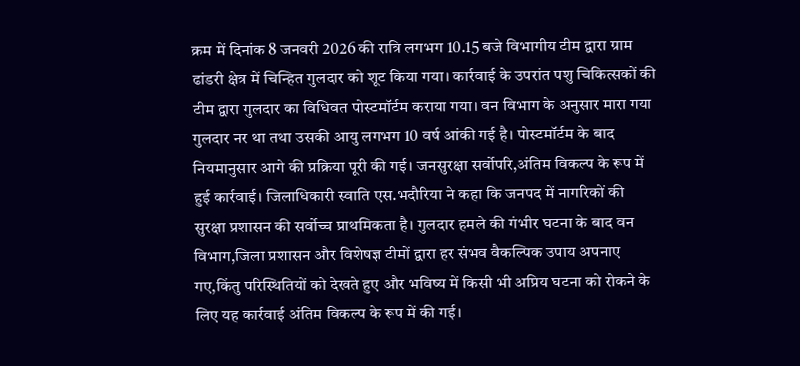क्रम में दिनांक 8 जनवरी 2026 की रात्रि लगभग 10.15 बजे विभागीय टीम द्वारा ग्राम ढांडरी क्षेत्र में चिन्हित गुलदार को शूट किया गया। कार्रवाई के उपरांत पशु चिकित्सकों की टीम द्वारा गुलदार का विधिवत पोस्टमॉर्टम कराया गया। वन विभाग के अनुसार मारा गया गुलदार नर था तथा उसकी आयु लगभग 10 वर्ष आंकी गई है। पोस्टमॉर्टम के बाद नियमानुसार आगे की प्रक्रिया पूरी की गई। जनसुरक्षा सर्वोपरि,अंतिम विकल्प के रूप में हुई कार्रवाई। जिलाधिकारी स्वाति एस.भदौरिया ने कहा कि जनपद में नागरिकों की सुरक्षा प्रशासन की सर्वोच्च प्राथमिकता है। गुलदार हमले की गंभीर घटना के बाद वन विभाग,जिला प्रशासन और विशेषज्ञ टीमों द्वारा हर संभव वैकल्पिक उपाय अपनाए गए,किंतु परिस्थितियों को देखते हुए और भविष्य में किसी भी अप्रिय घटना को रोकने के लिए यह कार्रवाई अंतिम विकल्प के रूप में की गई।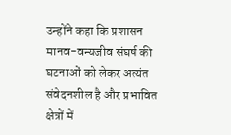उन्होंने कहा कि प्रशासन मानव-वन्यजीव संघर्ष की घटनाओं को लेकर अत्यंत संवेदनशील है और प्रभावित क्षेत्रों में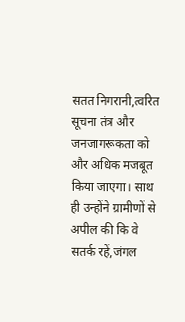सतत निगरानी,त्वरित सूचना तंत्र और जनजागरूकता को और अधिक मजबूत किया जाएगा। साथ ही उन्होंने ग्रामीणों से अपील की कि वे सतर्क रहें,जंगल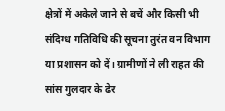क्षेत्रों में अकेले जाने से बचें और किसी भी संदिग्ध गतिविधि की सूचना तुरंत वन विभाग या प्रशासन को दें। ग्रामीणों ने ली राहत की सांस गुलदार के ढेर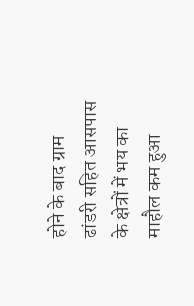होने के बाद ग्राम ढांडरी सहित आसपास के क्षेत्रों में भय का माहौल कम हुआ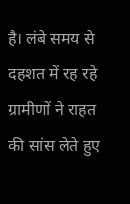है। लंबे समय से दहशत में रह रहे ग्रामीणों ने राहत की सांस लेते हुए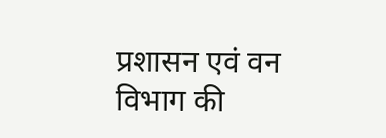प्रशासन एवं वन विभाग की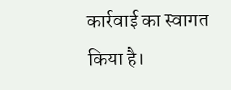कार्रवाई का स्वागत किया है।